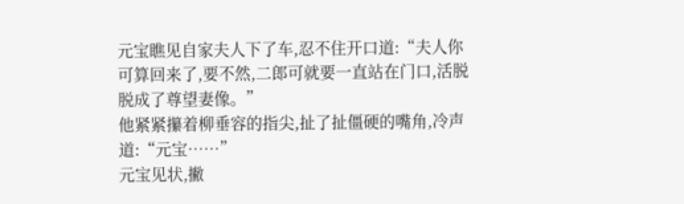元宝瞧见自家夫人下了车,忍不住开口道:“夫人你可算回来了,要不然,二郎可就要一直站在门口,活脱脱成了尊望妻像。”
他紧紧攥着柳垂容的指尖,扯了扯僵硬的嘴角,冷声道:“元宝……”
元宝见状,撇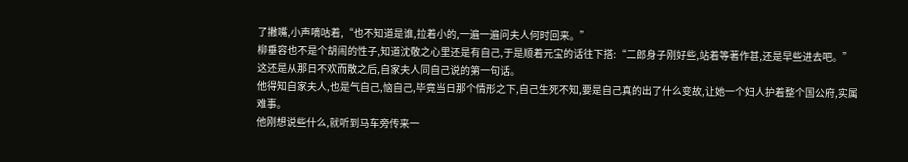了撇嘴,小声嘀咕着,“也不知道是谁,拉着小的,一遍一遍问夫人何时回来。”
柳垂容也不是个胡闹的性子,知道沈敬之心里还是有自己,于是顺着元宝的话往下搭:“二郎身子刚好些,站着等著作甚,还是早些进去吧。”
这还是从那日不欢而散之后,自家夫人同自己说的第一句话。
他得知自家夫人,也是气自己,恼自己,毕竟当日那个情形之下,自己生死不知,要是自己真的出了什么变故,让她一个妇人护着整个国公府,实属难事。
他刚想说些什么,就听到马车旁传来一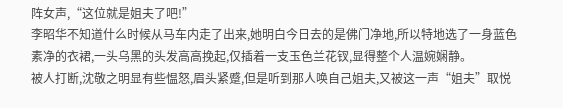阵女声,“这位就是姐夫了吧!”
李昭华不知道什么时候从马车内走了出来,她明白今日去的是佛门净地,所以特地选了一身蓝色素净的衣裙,一头乌黑的头发高高挽起,仅插着一支玉色兰花钗,显得整个人温婉娴静。
被人打断,沈敬之明显有些愠怒,眉头紧蹙,但是听到那人唤自己姐夫,又被这一声“姐夫”取悦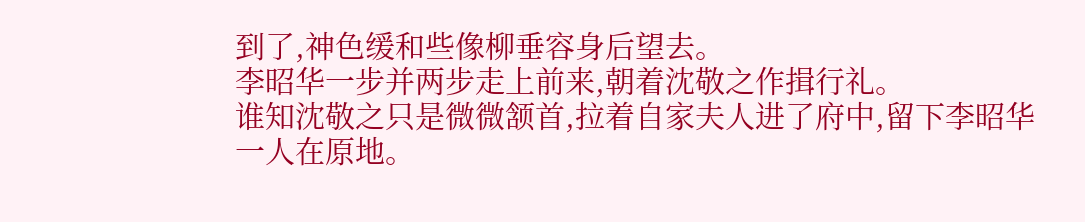到了,神色缓和些像柳垂容身后望去。
李昭华一步并两步走上前来,朝着沈敬之作揖行礼。
谁知沈敬之只是微微颔首,拉着自家夫人进了府中,留下李昭华一人在原地。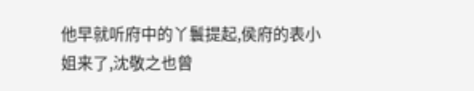他早就听府中的丫鬟提起,侯府的表小姐来了,沈敬之也曾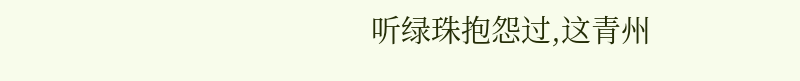听绿珠抱怨过,这青州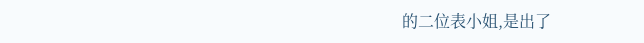的二位表小姐,是出了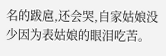名的跋扈,还会哭,自家姑娘没少因为表姑娘的眼泪吃苦。